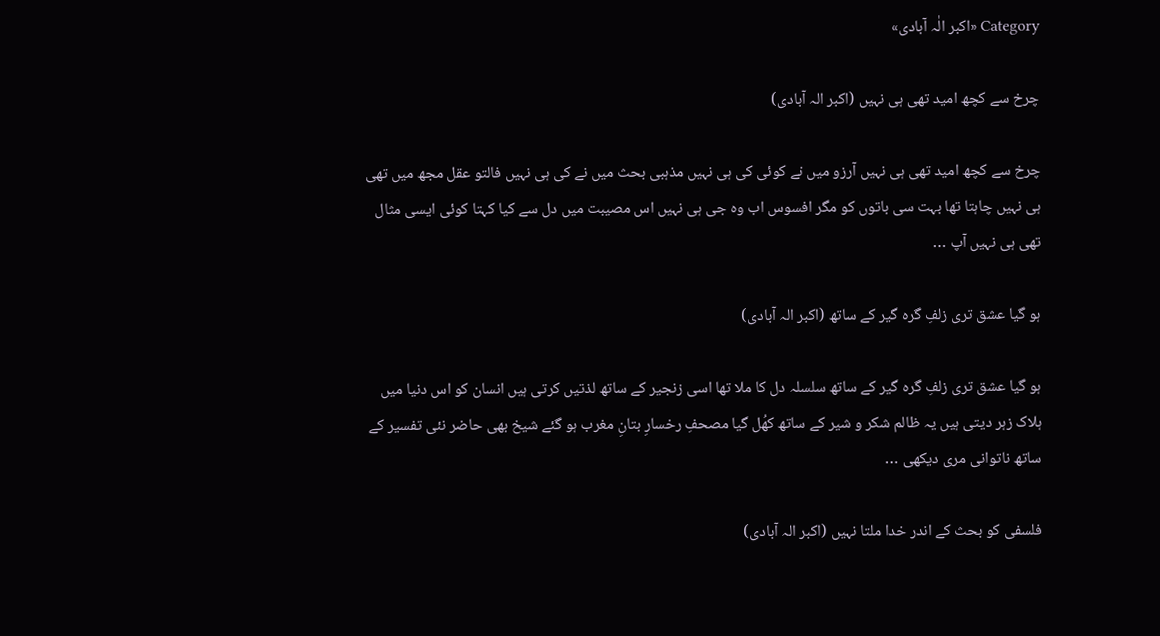Category «اکبر الٰہ آبادی»

چرخ سے کچھ امید تھی ہی نہیں (اکبر الہ آبادی)

چرخ سے کچھ امید تھی ہی نہیں آرزو میں نے کوئی کی ہی نہیں مذہبی بحث میں نے کی ہی نہیں فالتو عقل مجھ میں تھی ہی نہیں چاہتا تھا بہت سی باتوں کو مگر افسوس اب وہ جی ہی نہیں اس مصیبت میں دل سے کیا کہتا کوئی ایسی مثال تھی ہی نہیں آپ …

ہو گیا عشق تری زلفِ گرہ گیر کے ساتھ (اکبر الہ آبادی)

ہو گیا عشق تری زلفِ گرہ گیر کے ساتھ سلسلہ دل کا ملا تھا اسی زنجیر کے ساتھ لذتیں کرتی ہیں انسان کو اس دنیا میں ہلاک زہر دیتی ہیں یہ ظالم شکر و شیر کے ساتھ کھُل گیا مصحفِ رخسارِ بتانِ مغرب ہو گئے شیخ بھی حاضر نئی تفسیر کے ساتھ ناتوانی مری دیکھی …

فلسفی کو بحث کے اندر خدا ملتا نہیں (اکبر الہ آبادی)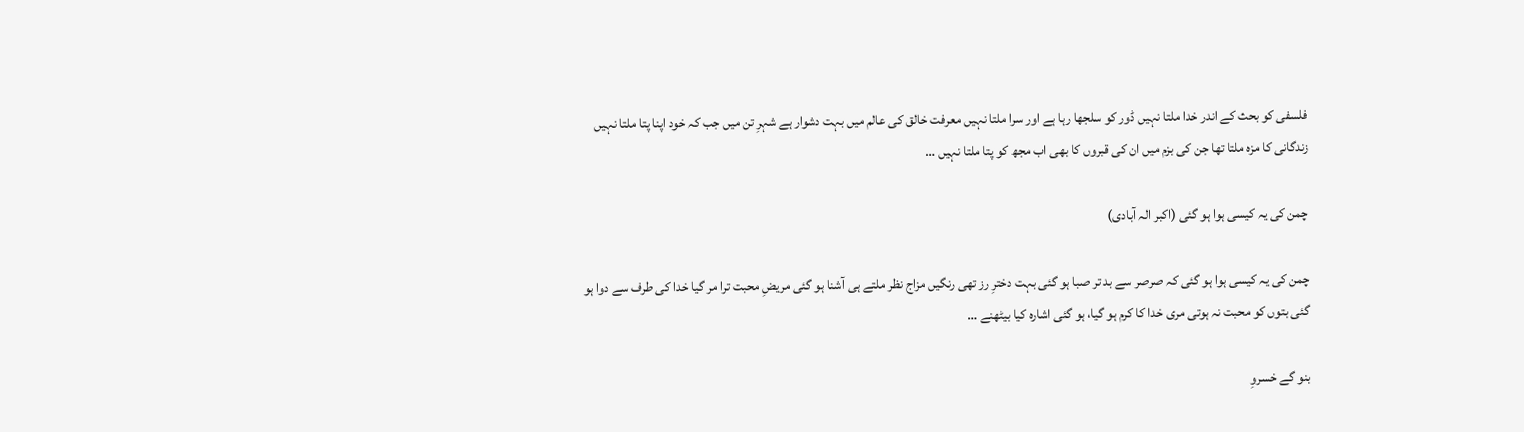فلسفی کو بحث کے اندر خدا ملتا نہیں ڈور کو سلجھا رہا ہے اور سرا ملتا نہیں معرفت خالق کی عالم میں بہت دشوار ہے شہرِ تن میں جب کہ خود اپنا پتا ملتا نہیں زندگانی کا مزہ ملتا تھا جن کی بزم میں ان کی قبروں کا بھی اب مجھ کو پتا ملتا نہیں …

چمن کی یہ کیسی ہوا ہو گئی (اکبر الہ آبادی)

چمن کی یہ کیسی ہوا ہو گئی کہ صرصر سے بد تر صبا ہو گئی بہت دخترِ رز تھی رنگیں مزاج نظر ملتے ہی آشنا ہو گئی مریضِ محبت ترا مر گیا خدا کی طرف سے دوا ہو گئی بتوں کو محبت نہ ہوتی مری خدا کا کرم ہو گیا، ہو گئی اشارہ کیا بیٹھنے …

بنو گے خسروِ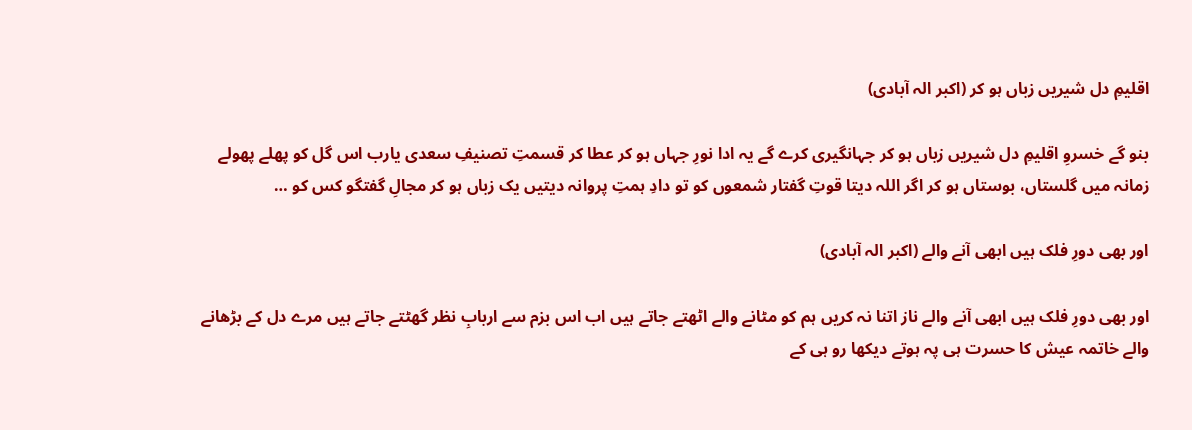اقلیمِ دل شیریں زباں ہو کر (اکبر الہ آبادی)

بنو گے خسروِ اقلیمِ دل شیریں زباں ہو کر جہانگیری کرے گے یہ ادا نورِ جہاں ہو کر عطا کر قسمتِ تصنیفِ سعدی یارب اس گل کو پھلے پھولے زمانہ میں گلستاں، بوستاں ہو کر اگر اللہ دیتا قوتِ گفتار شمعوں کو تو دادِ ہمتِ پروانہ دیتیں یک زباں ہو کر مجالِ گفتگو کس کو …

اور بھی دورِ فلک ہیں ابھی آنے والے (اکبر الہ آبادی)

اور بھی دورِ فلک ہیں ابھی آنے والے ناز اتنا نہ کریں ہم کو مٹانے والے اٹھتے جاتے ہیں اب اس بزم سے اربابِ نظر گھٹتے جاتے ہیں مرے دل کے بڑھانے والے خاتمہ عیش کا حسرت ہی پہ ہوتے دیکھا رو ہی کے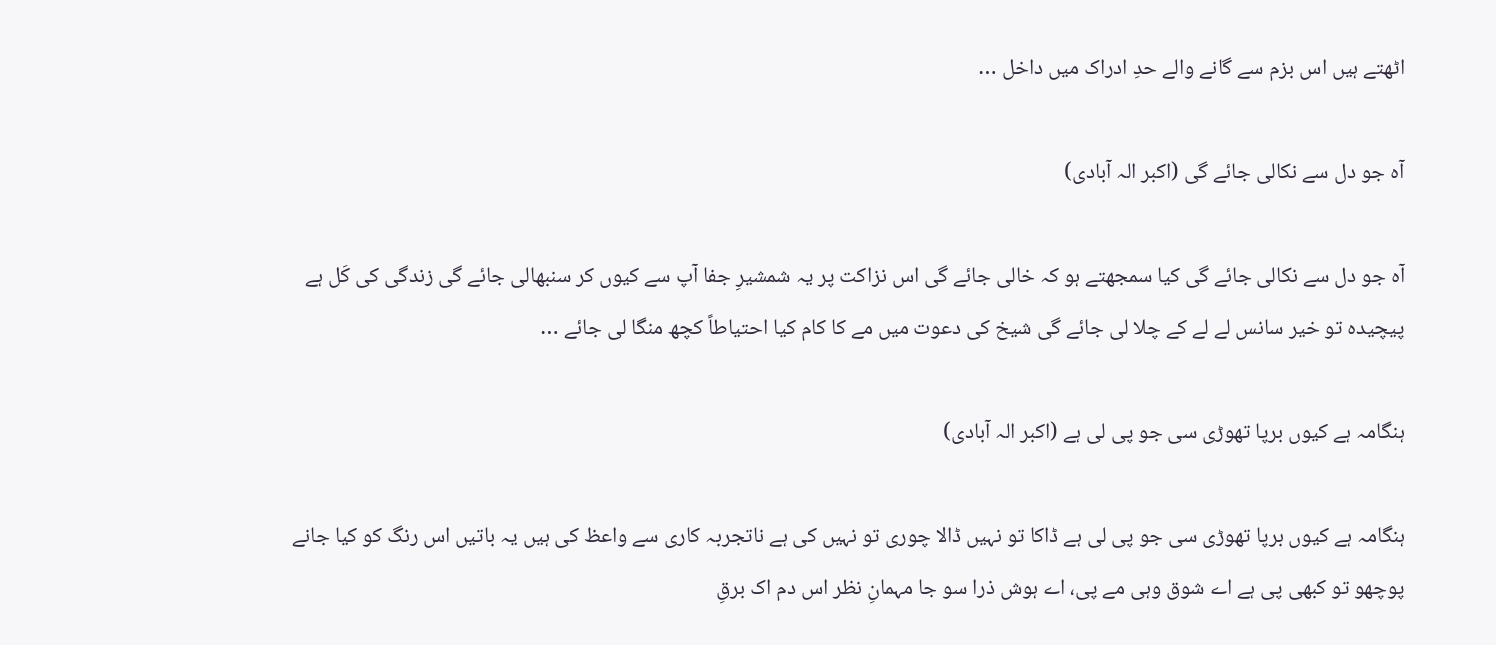اٹھتے ہیں اس بزم سے گانے والے حدِ ادراک میں داخل …

آہ جو دل سے نکالی جائے گی (اکبر الہ آبادی)

آہ جو دل سے نکالی جائے گی کیا سمجھتے ہو کہ خالی جائے گی اس نزاکت پر یہ شمشیرِ جفا آپ سے کیوں کر سنبھالی جائے گی زندگی کی کَل ہے پیچیدہ تو خیر سانس لے لے کے چلا لی جائے گی شیخ کی دعوت میں مے کا کام کیا احتیاطاً کچھ منگا لی جائے …

ہنگامہ ہے کیوں برپا تھوڑی سی جو پی لی ہے (اکبر الہ آبادی)

ہنگامہ ہے کیوں برپا تھوڑی سی جو پی لی ہے ڈاکا تو نہیں ڈالا چوری تو نہیں کی ہے ناتجربہ کاری سے واعظ کی ہیں یہ باتیں اس رنگ کو کیا جانے پوچھو تو کبھی پی ہے اے شوق وہی مے پی، اے ہوش ذرا سو جا مہمانِ نظر اس دم اک برقِ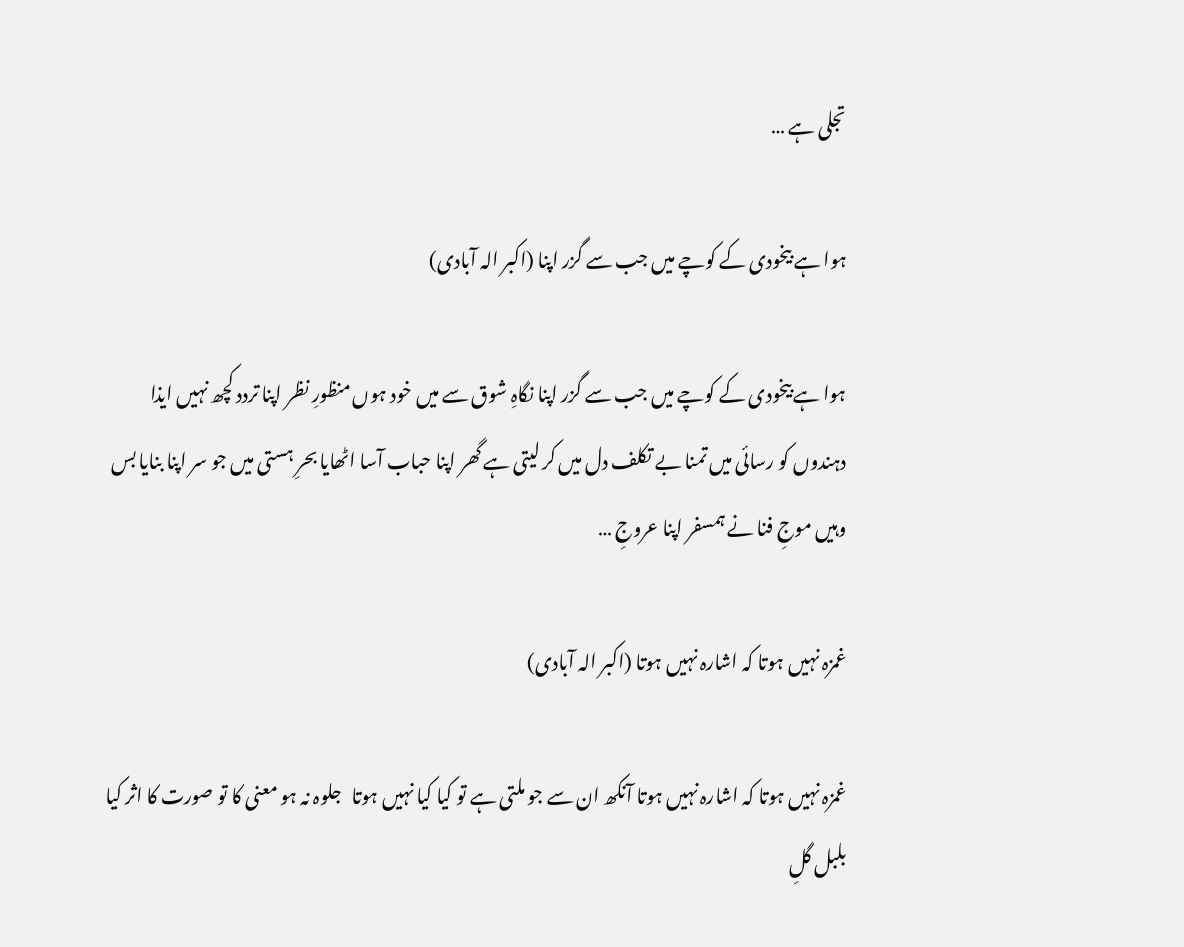تجلی ہے …

ہوا ہے بیخودی کے کوچے میں جب سے گزر اپنا (اکبر الہ آبادی)

ہوا ہے بیخودی کے کوچے میں جب سے گزر اپنا نگاہِ شوق سے میں خود ہوں منظورِ نظر اپنا تردد کچھ نہیں ایذا دہندوں کو رسائی میں تمنا بے تکلف دل میں کر لیتی ہے گھر اپنا حباب آسا اٹھایا بحرِ ہستی میں جو سر اپنا بنایا بس وہیں موجِ فنا نے ہمسفر اپنا عروجِ …

غمزہ نہیں ہوتا کہ اشارہ نہیں ہوتا (اکبر الہ آبادی)

غمزہ نہیں ہوتا کہ اشارہ نہیں ہوتا آنکھ ان سے جو ملتی ہے تو کیا کیا نہیں ہوتا   جلوہ نہ ہو معنی کا تو صورت کا اثر کیا بلبل گلِ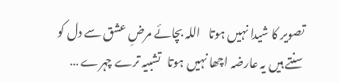تصویر کا شیدا نہیں ہوتا   اللہ بچائے مرضِ عشق سے دل کو سنتے ہیں یہ عارضہ اچھا نہیں ہوتا   تشبیہ ترے چہرے …